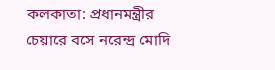কলকাতা: প্রধানমন্ত্রীর চেয়ারে বসে নরেন্দ্র মোদি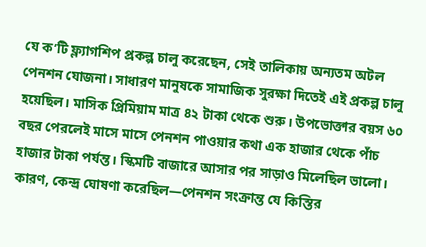যে ক’টি ফ্ল্যাগশিপ প্রকল্প চালু করেছেন, সেই তালিকায় অন্যতম অটল পেনশন যোজনা। সাধারণ মানুষকে সামাজিক সুরক্ষা দিতেই এই প্রকল্প চালু হয়েছিল। মাসিক প্রিমিয়াম মাত্র ৪২ টাকা থেকে শুরু। উপভোক্তার বয়স ৬০ বছর পেরলেই মাসে মাসে পেনশন পাওয়ার কথা এক হাজার থেকে পাঁচ হাজার টাকা পর্যন্ত। স্কিমটি বাজারে আসার পর সাড়াও মিলেছিল ভালো।
কারণ, কেন্দ্র ঘোষণা করেছিল—পেনশন সংক্রান্ত যে কিস্তির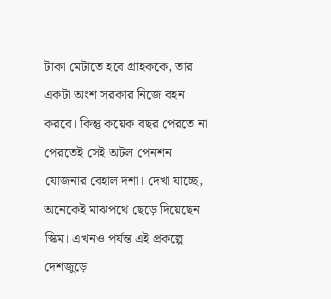টাকা মেটাতে হবে গ্রাহককে, তার একটা অংশ সরকার নিজে বহন করবে। কিন্তু কয়েক বছর পেরতে না পেরতেই সেই অটল পেনশন যোজনার বেহাল দশা। দেখা যাচ্ছে, অনেকেই মাঝপথে ছেড়ে দিয়েছেন স্কিম। এখনও পর্যন্ত এই প্রকল্পে দেশজুড়ে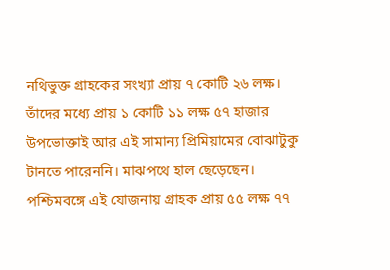নথিভুক্ত গ্রাহকের সংখ্যা প্রায় ৭ কোটি ২৬ লক্ষ। তাঁদের মধ্যে প্রায় ১ কোটি ১১ লক্ষ ৫৭ হাজার উপভোক্তাই আর এই সামান্য প্রিমিয়ামের বোঝাটুকু টানতে পারেননি। মাঝপথে হাল ছেড়েছেন। পশ্চিমবঙ্গে এই যোজনায় গ্রাহক প্রায় ৫৫ লক্ষ ৭৭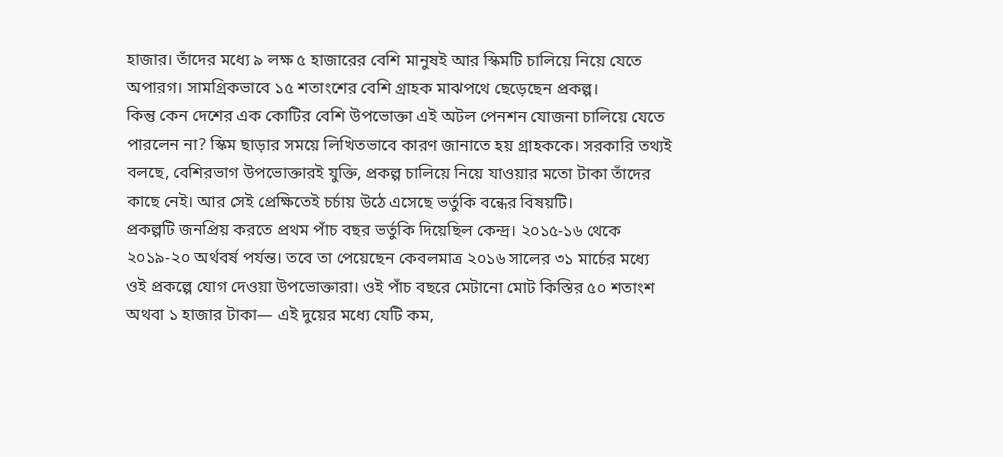হাজার। তাঁদের মধ্যে ৯ লক্ষ ৫ হাজারের বেশি মানুষই আর স্কিমটি চালিয়ে নিয়ে যেতে অপারগ। সামগ্রিকভাবে ১৫ শতাংশের বেশি গ্রাহক মাঝপথে ছেড়েছেন প্রকল্প।
কিন্তু কেন দেশের এক কোটির বেশি উপভোক্তা এই অটল পেনশন যোজনা চালিয়ে যেতে পারলেন না? স্কিম ছাড়ার সময়ে লিখিতভাবে কারণ জানাতে হয় গ্রাহককে। সরকারি তথ্যই বলছে, বেশিরভাগ উপভোক্তারই যুক্তি, প্রকল্প চালিয়ে নিয়ে যাওয়ার মতো টাকা তাঁদের কাছে নেই। আর সেই প্রেক্ষিতেই চর্চায় উঠে এসেছে ভর্তুকি বন্ধের বিষয়টি।
প্রকল্পটি জনপ্রিয় করতে প্রথম পাঁচ বছর ভর্তুকি দিয়েছিল কেন্দ্র। ২০১৫-১৬ থেকে ২০১৯-২০ অর্থবর্ষ পর্যন্ত। তবে তা পেয়েছেন কেবলমাত্র ২০১৬ সালের ৩১ মার্চের মধ্যে ওই প্রকল্পে যোগ দেওয়া উপভোক্তারা। ওই পাঁচ বছরে মেটানো মোট কিস্তির ৫০ শতাংশ অথবা ১ হাজার টাকা— এই দুয়ের মধ্যে যেটি কম,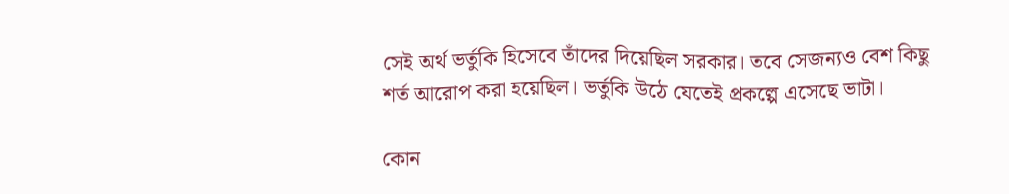সেই অর্থ ভর্তুকি হিসেবে তাঁদের দিয়েছিল সরকার। তবে সেজন্যও বেশ কিছু শর্ত আরোপ করা হয়েছিল। ভর্তুকি উঠে যেতেই প্রকল্পে এসেছে ভাটা।

কোন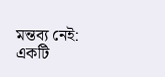মন্তব্য নেই:
একটি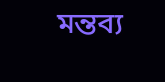মন্তব্য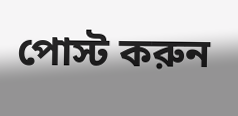পোস্ট করুন